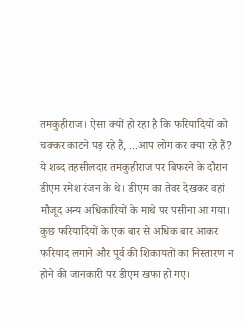तमकुहीराज। ऐसा क्यों हो रहा है कि फरियादियों को चक्कर काटने पड़ रहे हैं, ...आप लोग कर क्या रहे हैं? ये शब्द तहसीलदार तमकुहीराज पर बिफरने के दौरान डीएम रमेश रंजन के थे। डीएम का तेवर देखकर वहां मौजूद अन्य अधिकारियों के माथे पर पसीना आ गया। कुछ फरियादियों के एक बार से अधिक बार आकर फरियाद लगाने और पूर्व की शिकायतों का निस्तारण न होने की जानकारी पर डीएम खफा हो गए।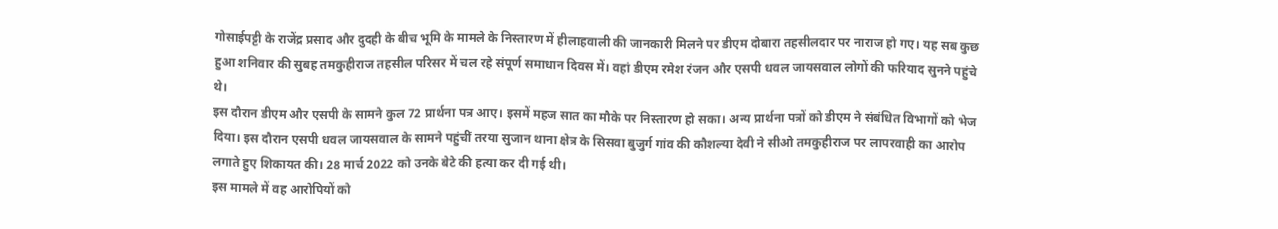गोसाईपट्टी के राजेंद्र प्रसाद और दुदही के बीच भूमि के मामले के निस्तारण में हीलाहवाली की जानकारी मिलने पर डीएम दोबारा तहसीलदार पर नाराज हो गए। यह सब कुछ हुआ शनिवार की सुबह तमकुहीराज तहसील परिसर में चल रहे संपूर्ण समाधान दिवस में। वहां डीएम रमेश रंजन और एसपी धवल जायसवाल लोगों की फरियाद सुनने पहुंचे थे।
इस दौरान डीएम और एसपी के सामने कुल 72 प्रार्थना पत्र आए। इसमें महज सात का मौके पर निस्तारण हो सका। अन्य प्रार्थना पत्रों को डीएम ने संबंधित विभागों को भेज दिया। इस दौरान एसपी धवल जायसवाल के सामने पहुंचीं तरया सुजान थाना क्षेत्र के सिसवा बुजुर्ग गांव की कौशल्या देवी ने सीओ तमकुहीराज पर लापरवाही का आरोप लगाते हुए शिकायत की। 28 मार्च 2022 को उनके बेटे की हत्या कर दी गई थी।
इस मामले में वह आरोपियों को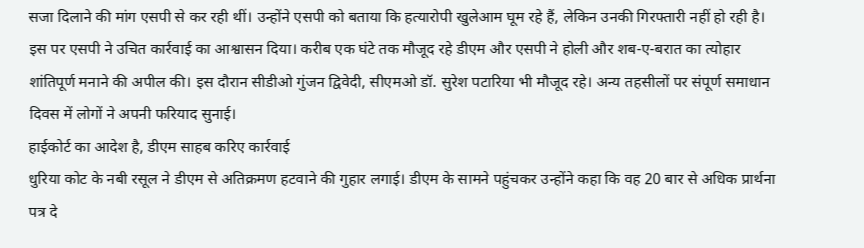सजा दिलाने की मांग एसपी से कर रही थीं। उन्होंने एसपी को बताया कि हत्यारोपी खुलेआम घूम रहे हैं, लेकिन उनकी गिरफ्तारी नहीं हो रही है। इस पर एसपी ने उचित कार्रवाई का आश्वासन दिया। करीब एक घंटे तक मौजूद रहे डीएम और एसपी ने होली और शब-ए-बरात का त्योहार शांतिपूर्ण मनाने की अपील की। इस दौरान सीडीओ गुंजन द्विवेदी, सीएमओ डॉ. सुरेश पटारिया भी मौजूद रहे। अन्य तहसीलों पर संपूर्ण समाधान दिवस में लोगों ने अपनी फरियाद सुनाई।
हाईकोर्ट का आदेश है, डीएम साहब करिए कार्रवाई
धुरिया कोट के नबी रसूल ने डीएम से अतिक्रमण हटवाने की गुहार लगाई। डीएम के सामने पहुंचकर उन्होंने कहा कि वह 20 बार से अधिक प्रार्थना पत्र दे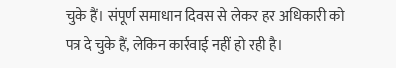चुके हैं। संपूर्ण समाधान दिवस से लेकर हर अधिकारी को पत्र दे चुके हैं, लेकिन कार्रवाई नहीं हो रही है।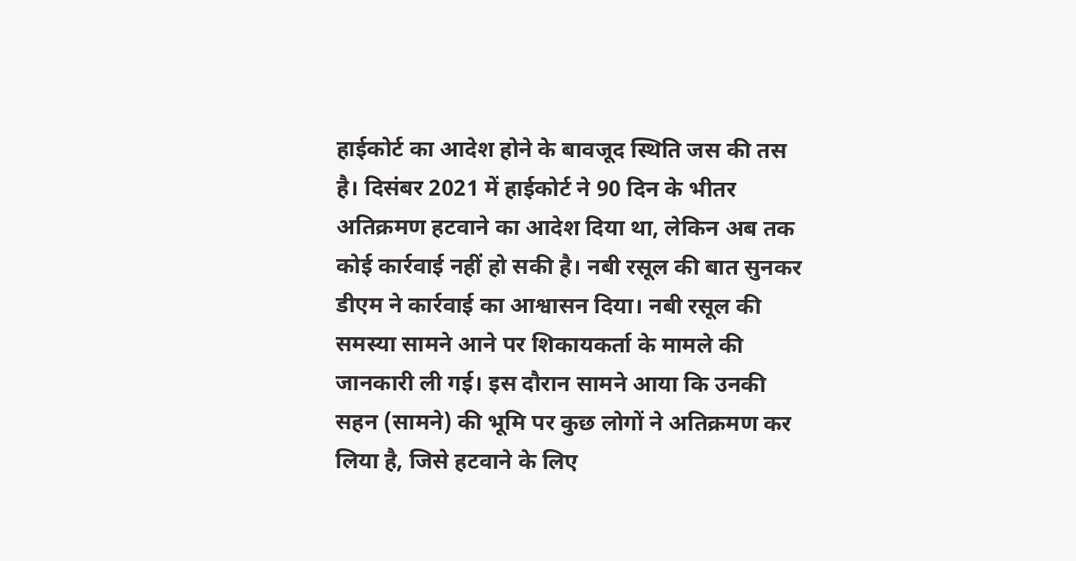हाईकोर्ट का आदेश होने के बावजूद स्थिति जस की तस है। दिसंबर 2021 में हाईकोर्ट ने 90 दिन के भीतर अतिक्रमण हटवाने का आदेश दिया था, लेकिन अब तक कोई कार्रवाई नहीं हो सकी है। नबी रसूल की बात सुनकर डीएम ने कार्रवाई का आश्वासन दिया। नबी रसूल की समस्या सामने आने पर शिकायकर्ता के मामले की जानकारी ली गई। इस दौरान सामने आया कि उनकी सहन (सामने) की भूमि पर कुछ लोगों ने अतिक्रमण कर लिया है, जिसे हटवाने के लिए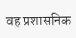वह प्रशासनिक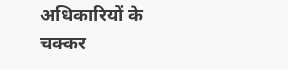अधिकारियों के चक्कर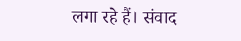लगा रहे हैं। संवाद